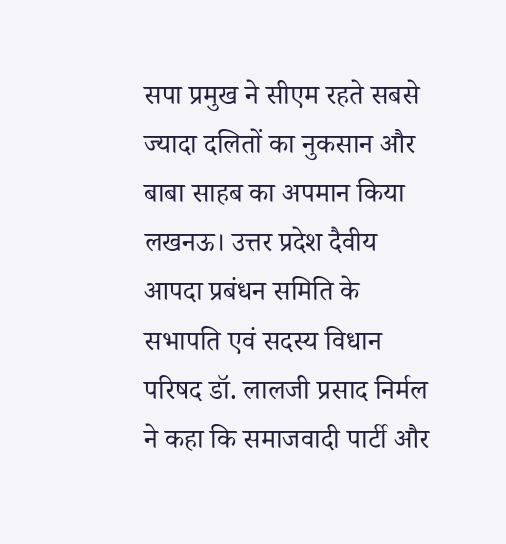सपा प्रमुख ने सीएम रहते सबसे ज्यादा दलितों का नुकसान और बाबा साहब का अपमान किया
लखनऊ। उत्तर प्रदेश दैवीय आपदा प्रबंधन समिति के सभापति एवं सदस्य विधान परिषद डॉ. लालजी प्रसाद निर्मल ने कहा कि समाजवादी पार्टी और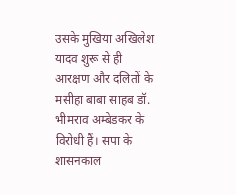उसके मुखिया अखिलेश यादव शुरू से ही आरक्षण और दलितों के मसीहा बाबा साहब डॉ. भीमराव अम्बेडकर के विरोधी हैं। सपा के शासनकाल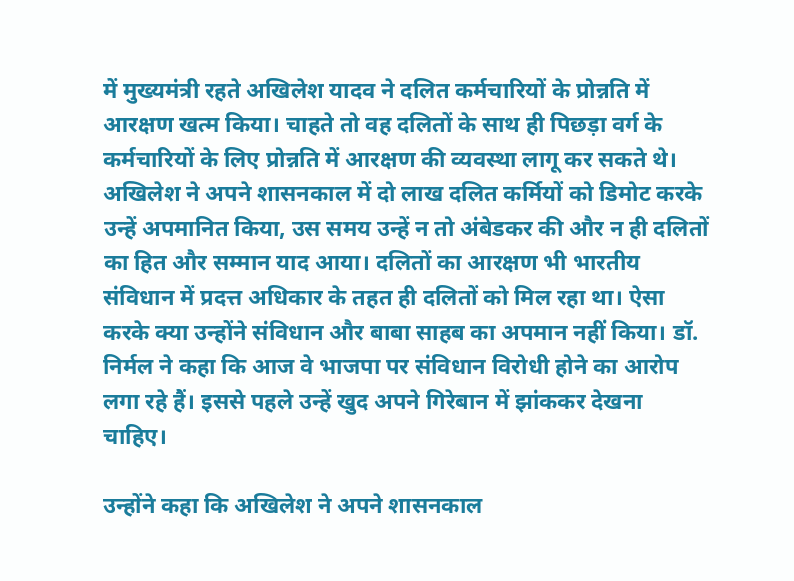में मुख्यमंत्री रहते अखिलेश यादव ने दलित कर्मचारियों के प्रोन्नति में आरक्षण खत्म किया। चाहते तो वह दलितों के साथ ही पिछड़ा वर्ग के कर्मचारियों के लिए प्रोन्नति में आरक्षण की व्यवस्था लागू कर सकते थे। अखिलेश ने अपने शासनकाल में दो लाख दलित कर्मियों को डिमोट करके उन्हें अपमानित किया, उस समय उन्हें न तो अंबेडकर की और न ही दलितों का हित और सम्मान याद आया। दलितों का आरक्षण भी भारतीय संविधान में प्रदत्त अधिकार के तहत ही दलितों को मिल रहा था। ऐसा करके क्या उन्होंने संविधान और बाबा साहब का अपमान नहीं किया। डॉ. निर्मल ने कहा कि आज वे भाजपा पर संविधान विरोधी होने का आरोप लगा रहे हैं। इससे पहले उन्हें खुद अपने गिरेबान में झांककर देखना चाहिए।

उन्होंने कहा कि अखिलेश ने अपने शासनकाल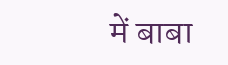में बाबा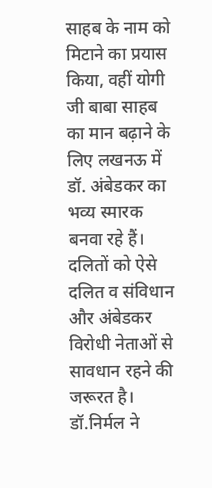साहब के नाम को मिटाने का प्रयास किया, वहीं योगी जी बाबा साहब का मान बढ़ाने के लिए लखनऊ में डॉ. अंबेडकर का भव्य स्मारक बनवा रहे हैं। दलितों को ऐसे दलित व संविधान और अंबेडकर विरोधी नेताओं से सावधान रहने की जरूरत है। डॉ.निर्मल ने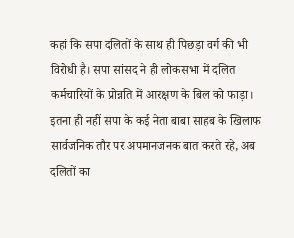कहां कि सपा दलितों के साथ ही पिछड़ा वर्ग की भी विरोधी है। सपा सांसद ने ही लोकसभा में दलित कर्मचारियों के प्रोन्नति में आरक्षण के बिल को फाड़ा। इतना ही नहीं सपा के कई नेता बाबा साहब के खिलाफ सार्वजनिक तौर पर अपमानजनक बात करते रहे, अब दलितों का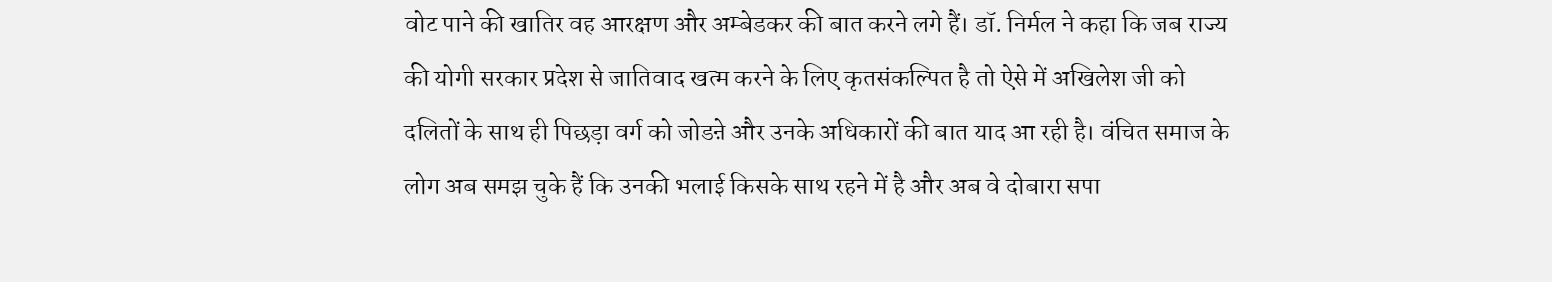वोट पाने की खातिर वह आरक्षण और अम्बेडकर की बात करने लगे हैं। डॉ. निर्मल ने कहा कि जब राज्य की योगी सरकार प्रदेश से जातिवाद खत्म करने के लिए कृतसंकल्पित है तो ऐसे में अखिलेश जी को दलितों के साथ ही पिछड़ा वर्ग को जोडऩे और उनके अधिकारों की बात याद आ रही है। वंचित समाज के लोग अब समझ चुके हैं कि उनकी भलाई किसके साथ रहने में है और अब वे दोबारा सपा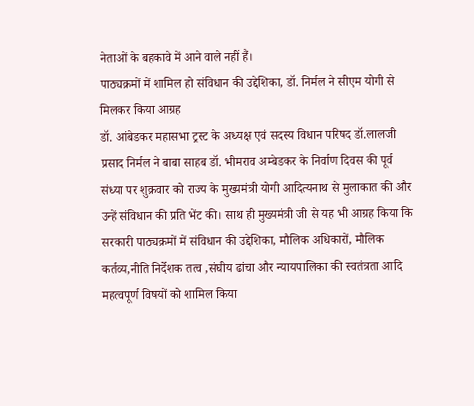नेताओं के बहकावे में आने वाले नहीं हैं।
पाठ्यक्रमों में शामिल हो संविधान की उद्देशिका, डॉ. निर्मल ने सीएम योगी से मिलकर किया आग्रह
डॉ. आंबेडकर महासभा ट्रस्ट के अध्यक्ष एवं सदस्य विधान परिषद डॉ.लालजी प्रसाद निर्मल ने बाबा साहब डॉ. भीमराव अम्बेडकर के निर्वाण दिवस की पूर्व संध्या पर शुक्रवार को राज्य के मुख्यमंत्री योगी आदित्यनाथ से मुलाकात की और उन्हें संविधान की प्रति भेंट की। साथ ही मुख्यमंत्री जी से यह भी आग्रह किया कि सरकारी पाठ्यक्रमों में संविधान की उद्देशिका, मौलिक अधिकारों, मौलिक कर्तव्य,नीति निर्देशक तत्व ,संघीय ढांचा और न्यायपालिका की स्वतंत्रता आदि महत्वपूर्ण विषयों को शामिल किया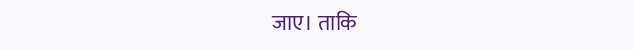जाए। ताकि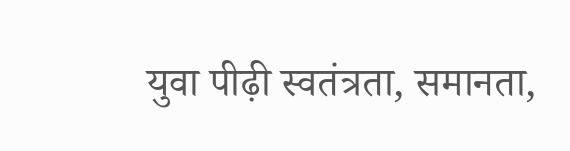युवा पीढ़ी स्वतंत्रता, समानता,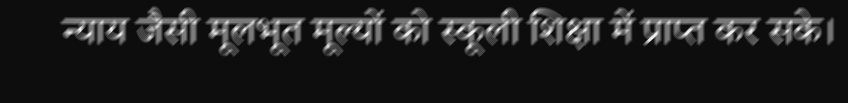न्याय जैसी मूलभूत मूल्यों को स्कूली शिक्षा में प्राप्त कर सके।